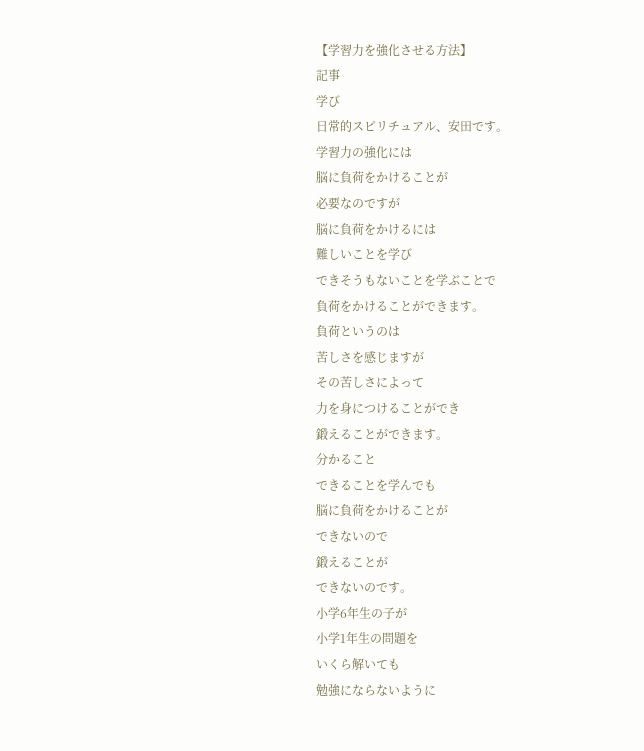【学習力を強化させる方法】
記事
学び
日常的スピリチュアル、安田です。
学習力の強化には
脳に負荷をかけることが
必要なのですが
脳に負荷をかけるには
難しいことを学び
できそうもないことを学ぶことで
負荷をかけることができます。
負荷というのは
苦しさを感じますが
その苦しさによって
力を身につけることができ
鍛えることができます。
分かること
できることを学んでも
脳に負荷をかけることが
できないので
鍛えることが
できないのです。
小学6年生の子が
小学1年生の問題を
いくら解いても
勉強にならないように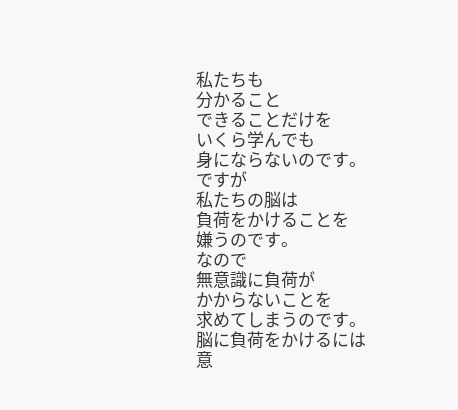私たちも
分かること
できることだけを
いくら学んでも
身にならないのです。
ですが
私たちの脳は
負荷をかけることを
嫌うのです。
なので
無意識に負荷が
かからないことを
求めてしまうのです。
脳に負荷をかけるには
意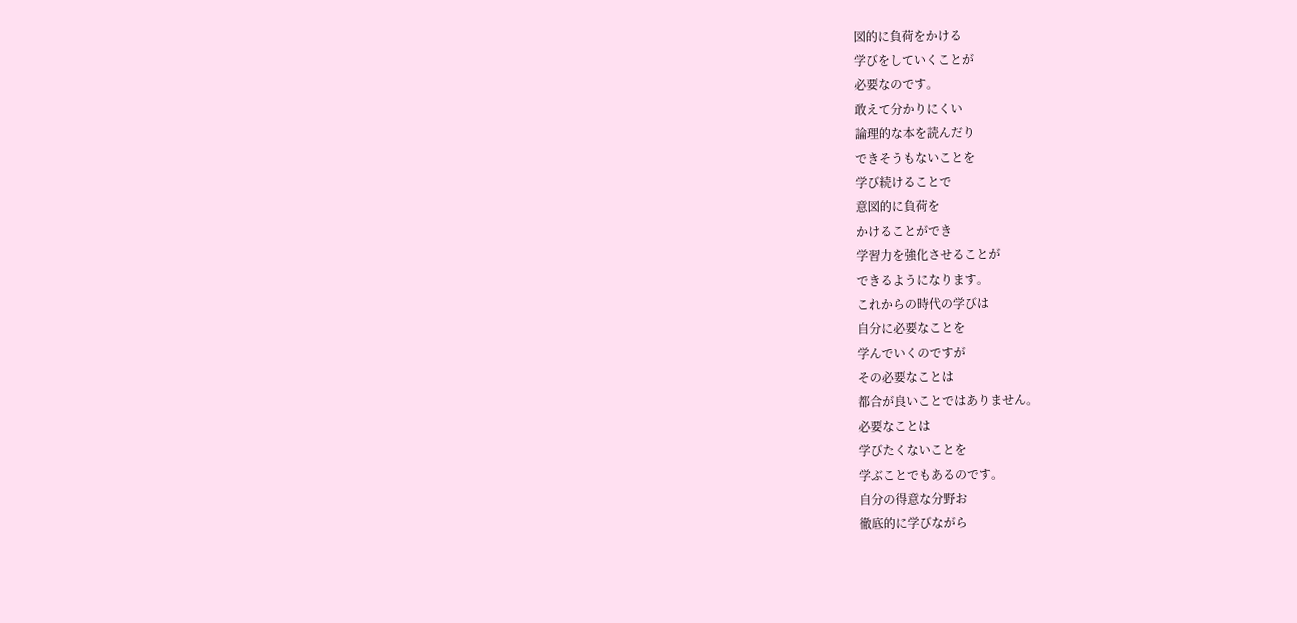図的に負荷をかける
学びをしていくことが
必要なのです。
敢えて分かりにくい
論理的な本を読んだり
できそうもないことを
学び続けることで
意図的に負荷を
かけることができ
学習力を強化させることが
できるようになります。
これからの時代の学びは
自分に必要なことを
学んでいくのですが
その必要なことは
都合が良いことではありません。
必要なことは
学びたくないことを
学ぶことでもあるのです。
自分の得意な分野お
徹底的に学びながら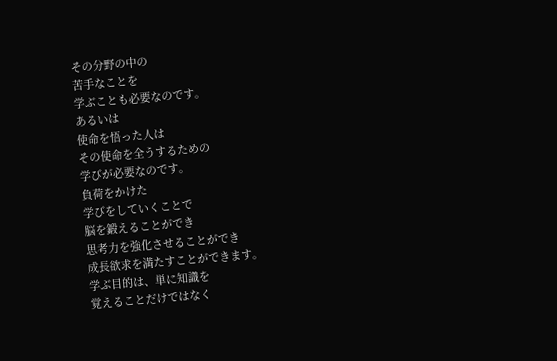その分野の中の
苦手なことを
学ぶことも必要なのです。
あるいは
使命を悟った人は
その使命を全うするための
学びが必要なのです。
負荷をかけた
学びをしていくことで
脳を鍛えることができ
思考力を強化させることができ
成長欲求を満たすことができます。
学ぶ目的は、単に知識を
覚えることだけではなく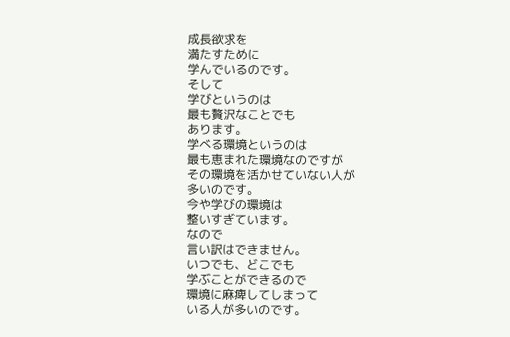成長欲求を
満たすために
学んでいるのです。
そして
学びというのは
最も贅沢なことでも
あります。
学べる環境というのは
最も恵まれた環境なのですが
その環境を活かせていない人が
多いのです。
今や学びの環境は
整いすぎています。
なので
言い訳はできません。
いつでも、どこでも
学ぶことができるので
環境に麻痺してしまって
いる人が多いのです。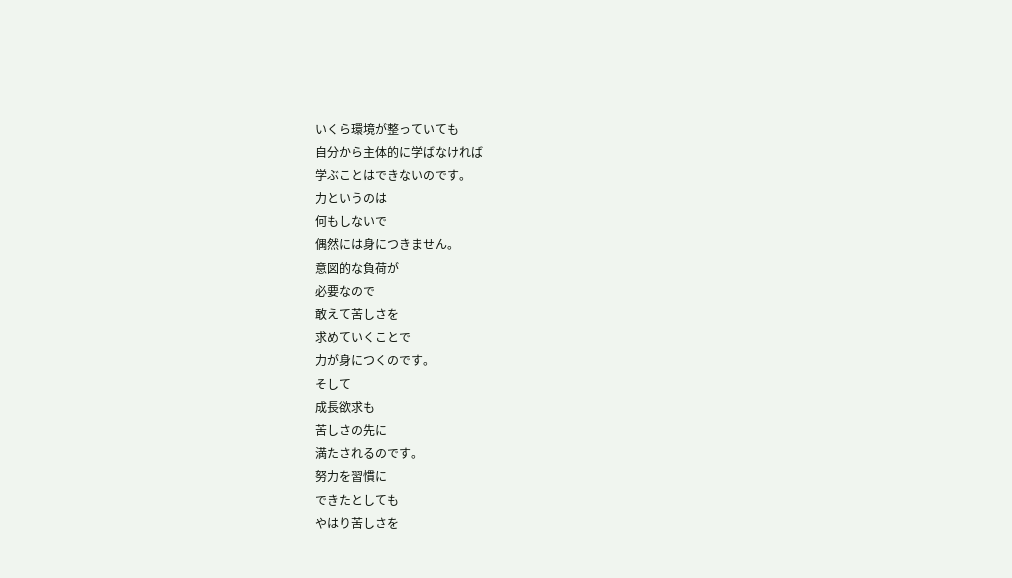いくら環境が整っていても
自分から主体的に学ばなければ
学ぶことはできないのです。
力というのは
何もしないで
偶然には身につきません。
意図的な負荷が
必要なので
敢えて苦しさを
求めていくことで
力が身につくのです。
そして
成長欲求も
苦しさの先に
満たされるのです。
努力を習慣に
できたとしても
やはり苦しさを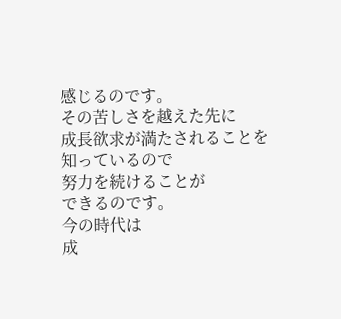感じるのです。
その苦しさを越えた先に
成長欲求が満たされることを
知っているので
努力を続けることが
できるのです。
今の時代は
成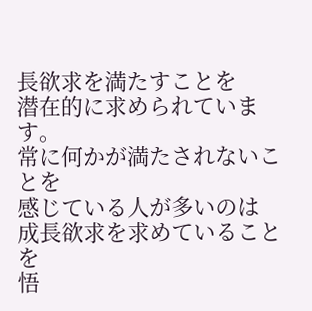長欲求を満たすことを
潜在的に求められています。
常に何かが満たされないことを
感じている人が多いのは
成長欲求を求めていることを
悟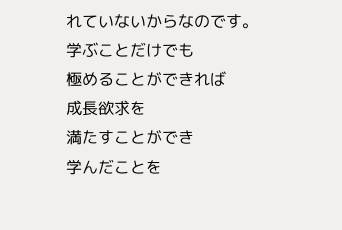れていないからなのです。
学ぶことだけでも
極めることができれば
成長欲求を
満たすことができ
学んだことを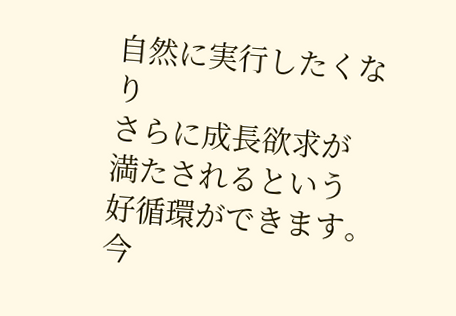自然に実行したくなり
さらに成長欲求が
満たされるという
好循環ができます。
今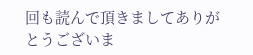回も読んで頂きましてありがとうございま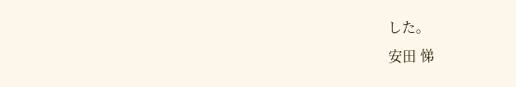した。
安田 悌